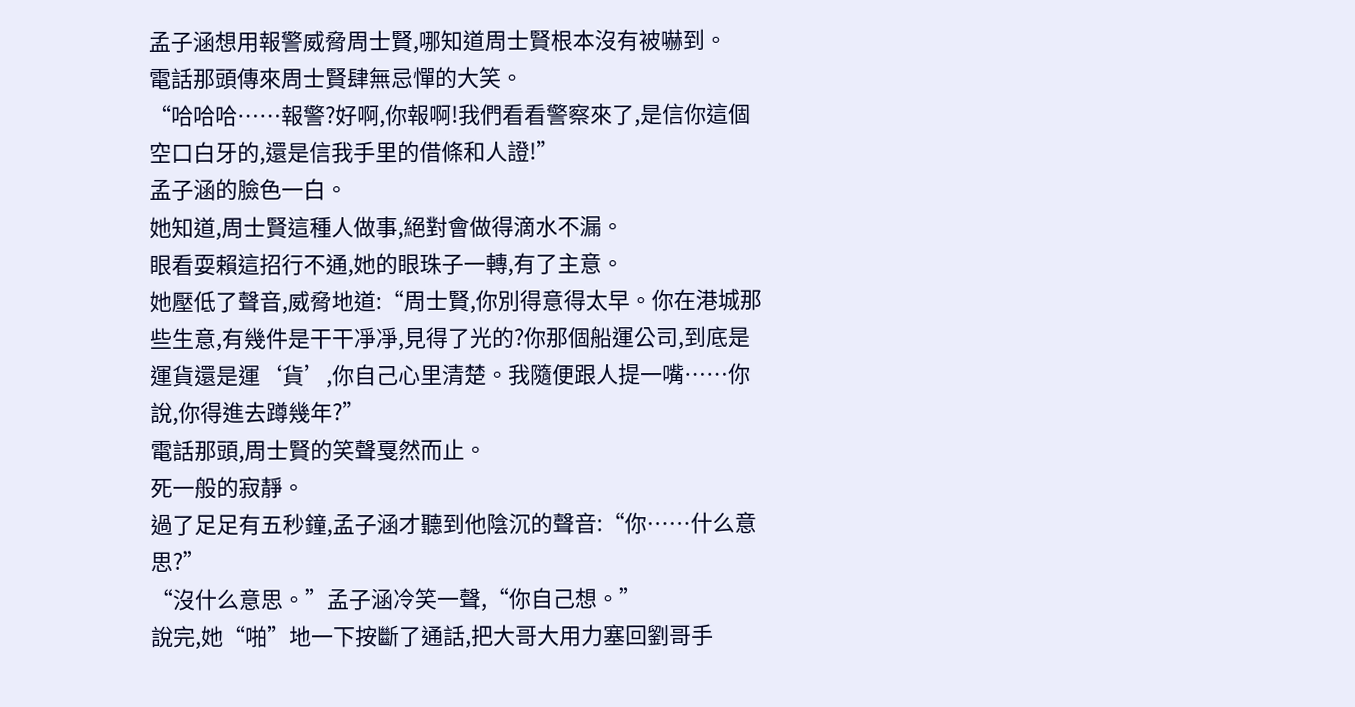孟子涵想用報警威脅周士賢,哪知道周士賢根本沒有被嚇到。
電話那頭傳來周士賢肆無忌憚的大笑。
“哈哈哈……報警?好啊,你報啊!我們看看警察來了,是信你這個空口白牙的,還是信我手里的借條和人證!”
孟子涵的臉色一白。
她知道,周士賢這種人做事,絕對會做得滴水不漏。
眼看耍賴這招行不通,她的眼珠子一轉,有了主意。
她壓低了聲音,威脅地道:“周士賢,你別得意得太早。你在港城那些生意,有幾件是干干凈凈,見得了光的?你那個船運公司,到底是運貨還是運‘貨’,你自己心里清楚。我隨便跟人提一嘴……你說,你得進去蹲幾年?”
電話那頭,周士賢的笑聲戛然而止。
死一般的寂靜。
過了足足有五秒鐘,孟子涵才聽到他陰沉的聲音:“你……什么意思?”
“沒什么意思。”孟子涵冷笑一聲,“你自己想。”
說完,她“啪”地一下按斷了通話,把大哥大用力塞回劉哥手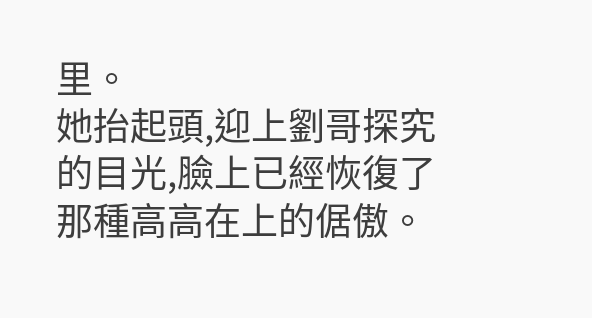里。
她抬起頭,迎上劉哥探究的目光,臉上已經恢復了那種高高在上的倨傲。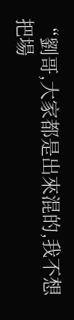“劉哥,大家都是出來混的,我不想把場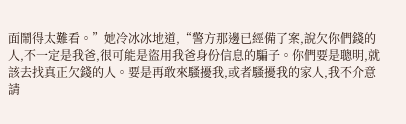面鬧得太難看。”她冷冰冰地道,“警方那邊已經備了案,說欠你們錢的人,不一定是我爸,很可能是盜用我爸身份信息的騙子。你們要是聰明,就該去找真正欠錢的人。要是再敢來騷擾我,或者騷擾我的家人,我不介意請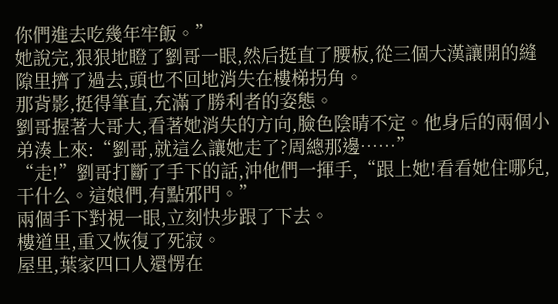你們進去吃幾年牢飯。”
她說完,狠狠地瞪了劉哥一眼,然后挺直了腰板,從三個大漢讓開的縫隙里擠了過去,頭也不回地消失在樓梯拐角。
那背影,挺得筆直,充滿了勝利者的姿態。
劉哥握著大哥大,看著她消失的方向,臉色陰晴不定。他身后的兩個小弟湊上來:“劉哥,就這么讓她走了?周總那邊……”
“走!”劉哥打斷了手下的話,沖他們一揮手,“跟上她!看看她住哪兒,干什么。這娘們,有點邪門。”
兩個手下對視一眼,立刻快步跟了下去。
樓道里,重又恢復了死寂。
屋里,葉家四口人還愣在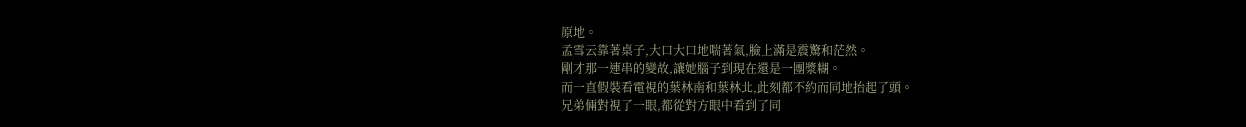原地。
孟雪云靠著桌子,大口大口地喘著氣,臉上滿是震驚和茫然。
剛才那一連串的變故,讓她腦子到現在還是一團漿糊。
而一直假裝看電視的葉林南和葉林北,此刻都不約而同地抬起了頭。
兄弟倆對視了一眼,都從對方眼中看到了同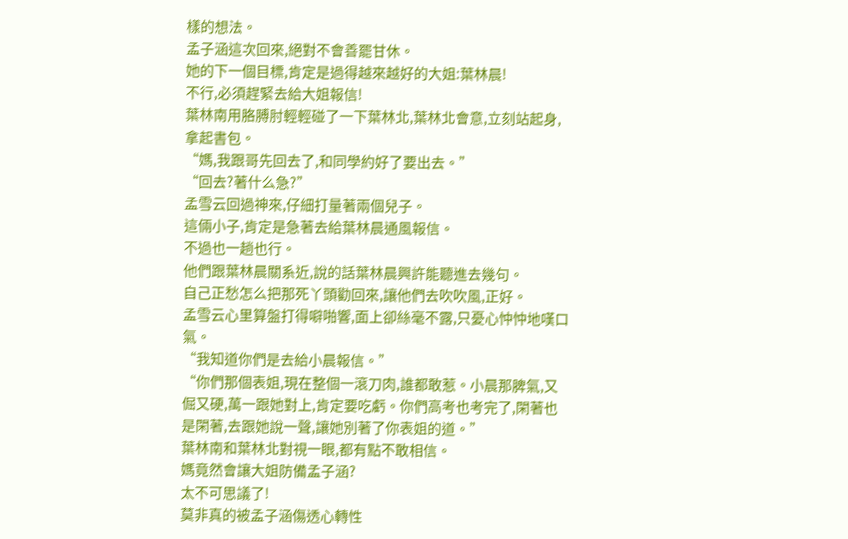樣的想法。
孟子涵這次回來,絕對不會善罷甘休。
她的下一個目標,肯定是過得越來越好的大姐:葉林晨!
不行,必須趕緊去給大姐報信!
葉林南用胳膊肘輕輕碰了一下葉林北,葉林北會意,立刻站起身,拿起書包。
“媽,我跟哥先回去了,和同學約好了要出去。”
“回去?著什么急?”
孟雪云回過神來,仔細打量著兩個兒子。
這倆小子,肯定是急著去給葉林晨通風報信。
不過也一趟也行。
他們跟葉林晨關系近,說的話葉林晨興許能聽進去幾句。
自己正愁怎么把那死丫頭勸回來,讓他們去吹吹風,正好。
孟雪云心里算盤打得噼啪響,面上卻絲毫不露,只憂心忡忡地嘆口氣。
“我知道你們是去給小晨報信。”
“你們那個表姐,現在整個一滾刀肉,誰都敢惹。小晨那脾氣,又倔又硬,萬一跟她對上,肯定要吃虧。你們高考也考完了,閑著也是閑著,去跟她說一聲,讓她別著了你表姐的道。”
葉林南和葉林北對視一眼,都有點不敢相信。
媽竟然會讓大姐防備孟子涵?
太不可思議了!
莫非真的被孟子涵傷透心轉性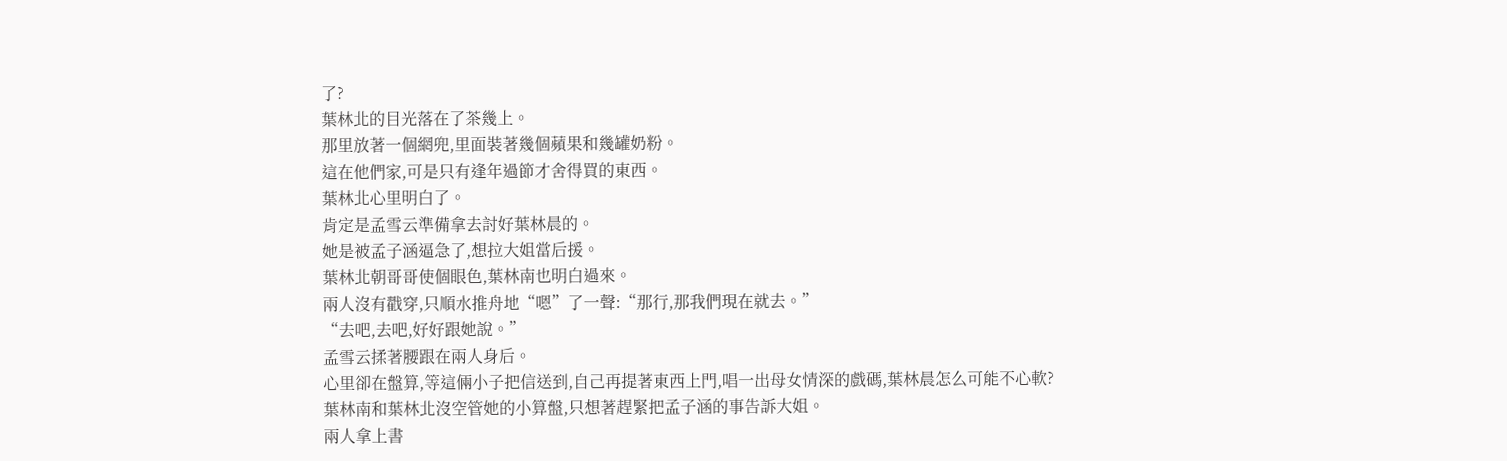了?
葉林北的目光落在了茶幾上。
那里放著一個網兜,里面裝著幾個蘋果和幾罐奶粉。
這在他們家,可是只有逢年過節才舍得買的東西。
葉林北心里明白了。
肯定是孟雪云準備拿去討好葉林晨的。
她是被孟子涵逼急了,想拉大姐當后援。
葉林北朝哥哥使個眼色,葉林南也明白過來。
兩人沒有戳穿,只順水推舟地“嗯”了一聲:“那行,那我們現在就去。”
“去吧,去吧,好好跟她說。”
孟雪云揉著腰跟在兩人身后。
心里卻在盤算,等這倆小子把信送到,自己再提著東西上門,唱一出母女情深的戲碼,葉林晨怎么可能不心軟?
葉林南和葉林北沒空管她的小算盤,只想著趕緊把孟子涵的事告訴大姐。
兩人拿上書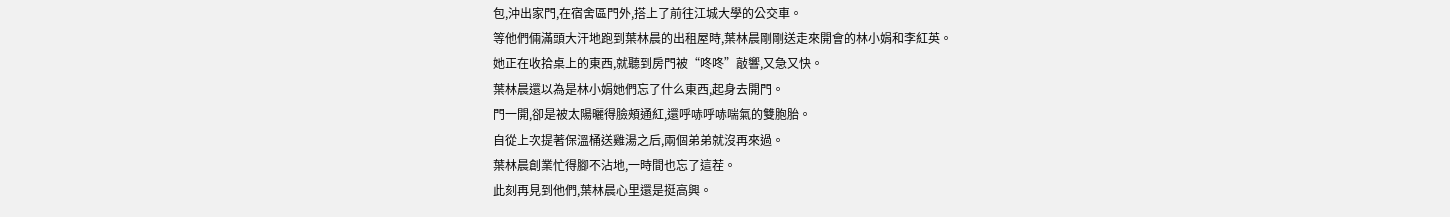包,沖出家門,在宿舍區門外,搭上了前往江城大學的公交車。
等他們倆滿頭大汗地跑到葉林晨的出租屋時,葉林晨剛剛送走來開會的林小娟和李紅英。
她正在收拾桌上的東西,就聽到房門被“咚咚”敲響,又急又快。
葉林晨還以為是林小娟她們忘了什么東西,起身去開門。
門一開,卻是被太陽曬得臉頰通紅,還呼哧呼哧喘氣的雙胞胎。
自從上次提著保溫桶送雞湯之后,兩個弟弟就沒再來過。
葉林晨創業忙得腳不沾地,一時間也忘了這茬。
此刻再見到他們,葉林晨心里還是挺高興。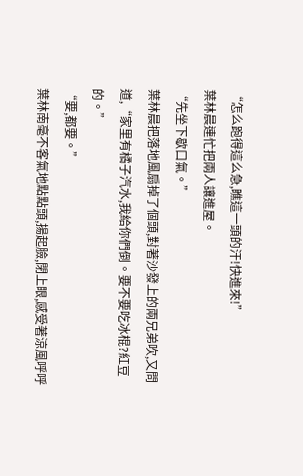“怎么跑得這么急,瞧這一頭的汗!快進來!”
葉林晨連忙把兩人讓進屋。
“先坐下歇口氣。”
葉林晨把落地風扇掉了個頭,對著沙發上的兩兄弟吹,又問道,“家里有橘子汽水,我給你們倒。要不要吃冰棍?紅豆的。”
“要,都要。”
葉林南毫不客氣地點點頭,揚起臉,閉上眼,感受著涼風呼呼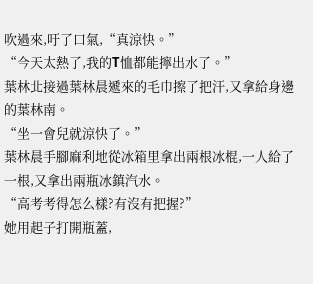吹過來,吁了口氣,“真涼快。”
“今天太熱了,我的T恤都能擰出水了。”
葉林北接過葉林晨遞來的毛巾擦了把汗,又拿給身邊的葉林南。
“坐一會兒就涼快了。”
葉林晨手腳麻利地從冰箱里拿出兩根冰棍,一人給了一根,又拿出兩瓶冰鎮汽水。
“高考考得怎么樣?有沒有把握?”
她用起子打開瓶蓋,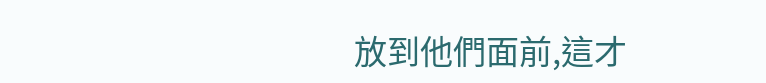放到他們面前,這才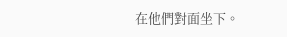在他們對面坐下。